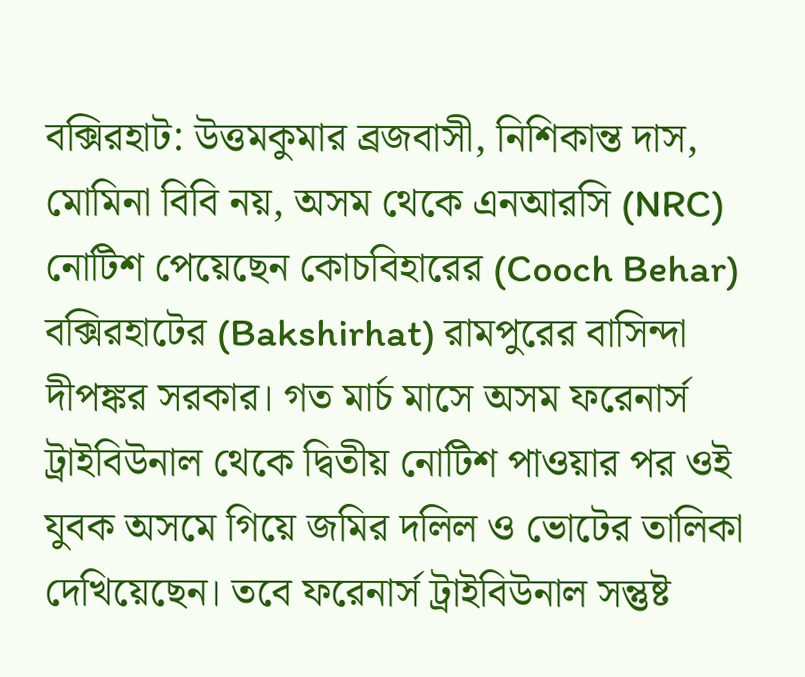বক্সিরহাট: উত্তমকুমার ব্রজবাসী, নিশিকান্ত দাস, মোমিনা বিবি নয়, অসম থেকে এনআরসি (NRC) নোটিশ পেয়েছেন কোচবিহারের (Cooch Behar) বক্সিরহাটের (Bakshirhat) রামপুরের বাসিন্দা দীপঙ্কর সরকার। গত মার্চ মাসে অসম ফরেনার্স ট্রাইবিউনাল থেকে দ্বিতীয় নোটিশ পাওয়ার পর ওই যুবক অসমে গিয়ে জমির দলিল ও ভোটের তালিকা দেখিয়েছেন। তবে ফরেনার্স ট্রাইবিউনাল সন্তুষ্ট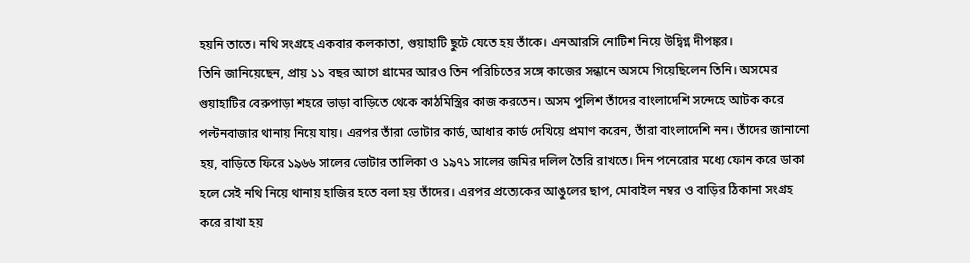হয়নি তাতে। নথি সংগ্রহে একবার কলকাতা, গুয়াহাটি ছুটে যেতে হয় তাঁকে। এনআরসি নোটিশ নিয়ে উদ্বিগ্ন দীপঙ্কর।
তিনি জানিয়েছেন, প্রায় ১১ বছর আগে গ্রামের আরও তিন পরিচিতের সঙ্গে কাজের সন্ধানে অসমে গিয়েছিলেন তিনি। অসমের গুয়াহাটির বেরুপাড়া শহরে ভাড়া বাড়িতে থেকে কাঠমিস্ত্রির কাজ করতেন। অসম পুলিশ তাঁদের বাংলাদেশি সন্দেহে আটক করে পল্টনবাজার থানায় নিয়ে যায়। এরপর তাঁরা ভোটার কার্ড, আধার কার্ড দেখিয়ে প্রমাণ করেন, তাঁরা বাংলাদেশি নন। তাঁদের জানানো হয়, বাড়িতে ফিরে ১৯৬৬ সালের ভোটার তালিকা ও ১৯৭১ সালের জমির দলিল তৈরি রাখতে। দিন পনেরোর মধ্যে ফোন করে ডাকা হলে সেই নথি নিয়ে থানায় হাজির হতে বলা হয় তাঁদের। এরপর প্রত্যেকের আঙুলের ছাপ, মোবাইল নম্বর ও বাড়ির ঠিকানা সংগ্রহ করে রাখা হয়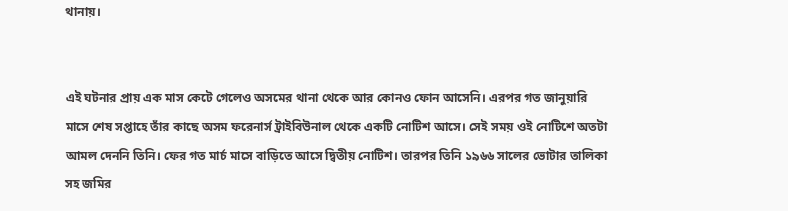থানায়।


এই ঘটনার প্রায় এক মাস কেটে গেলেও অসমের থানা থেকে আর কোনও ফোন আসেনি। এরপর গত জানুয়ারি মাসে শেষ সপ্তাহে তাঁর কাছে অসম ফরেনার্স ট্রাইবিউনাল থেকে একটি নোটিশ আসে। সেই সময় ওই নোটিশে অতটা আমল দেননি তিনি। ফের গত মার্চ মাসে বাড়িতে আসে দ্বিতীয় নোটিশ। তারপর তিনি ১৯৬৬ সালের ভোটার তালিকা সহ জমির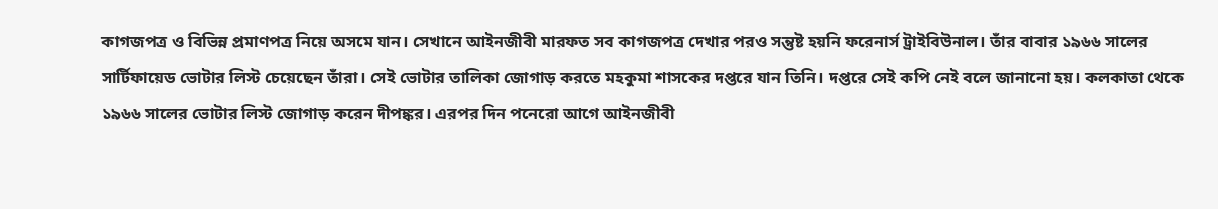কাগজপত্র ও বিভিন্ন প্রমাণপত্র নিয়ে অসমে যান। সেখানে আইনজীবী মারফত সব কাগজপত্র দেখার পরও সন্তুষ্ট হয়নি ফরেনার্স ট্রাইবিউনাল। তাঁর বাবার ১৯৬৬ সালের সার্টিফায়েড ভোটার লিস্ট চেয়েছেন তাঁরা। সেই ভোটার তালিকা জোগাড় করতে মহকুমা শাসকের দপ্তরে যান তিনি। দপ্তরে সেই কপি নেই বলে জানানো হয়। কলকাতা থেকে ১৯৬৬ সালের ভোটার লিস্ট জোগাড় করেন দীপঙ্কর। এরপর দিন পনেরো আগে আইনজীবী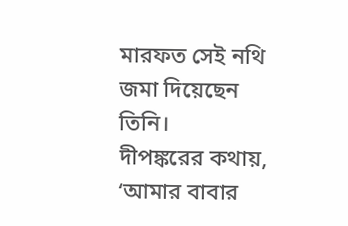মারফত সেই নথি জমা দিয়েছেন তিনি।
দীপঙ্করের কথায়, ‘আমার বাবার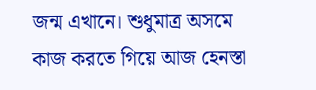জন্ম এখানে। শুধুমাত্র অসমে কাজ করতে গিয়ে আজ হেনস্তা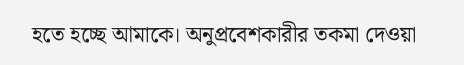হতে হচ্ছে আমাকে। অনুপ্রবেশকারীর তকমা দেওয়া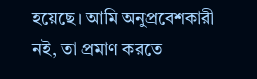হয়েছে। আমি অনুপ্রবেশকারী নই, তা প্রমাণ করতে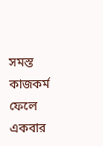সমস্ত কাজকর্ম ফেলে একবার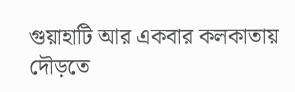গুয়াহাটি আর একবার কলকাতায় দৌড়তে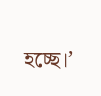হচ্ছে।’